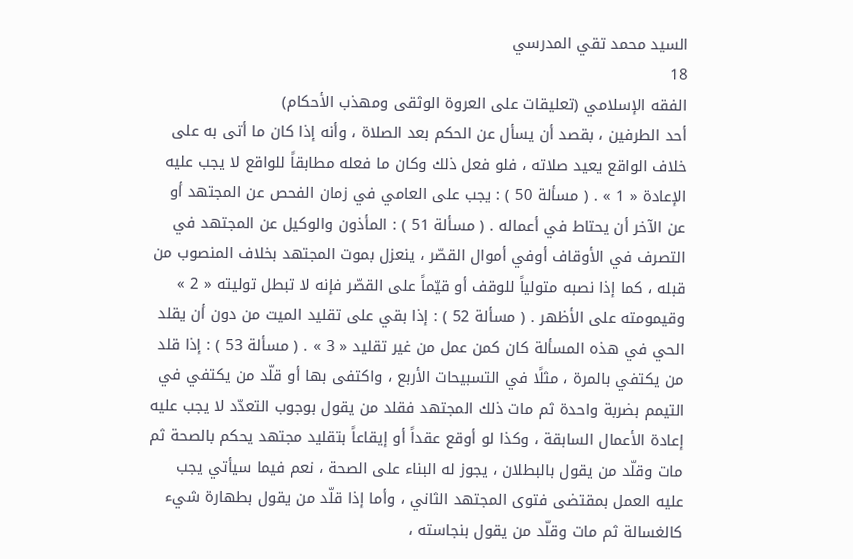السيد محمد تقي المدرسي
18
الفقه الإسلامي (تعليقات على العروة الوثقى ومهذب الأحكام)
أحد الطرفين ، بقصد أن يسأل عن الحكم بعد الصلاة ، وأنه إذا كان ما أتى به على خلاف الواقع يعيد صلاته ، فلو فعل ذلك وكان ما فعله مطابقاً للواقع لا يجب عليه الإعادة « 1 » . ( مسألة 50 ) : يجب على العامي في زمان الفحص عن المجتهد أو عن الآخر أن يحتاط في أعماله . ( مسألة 51 ) : المأذون والوكيل عن المجتهد في التصرف في الأوقاف أوفي أموال القصّر ، ينعزل بموت المجتهد بخلاف المنصوب من قبله ، كما إذا نصبه متولياً للوقف أو قيّماً على القصّر فإنه لا تبطل توليته « 2 » وقيمومته على الأظهر . ( مسألة 52 ) : إذا بقي على تقليد الميت من دون أن يقلد الحي في هذه المسألة كان كمن عمل من غير تقليد « 3 » . ( مسألة 53 ) : إذا قلد من يكتفي بالمرة ، مثلًا في التسبيحات الأربع ، واكتفى بها أو قلّد من يكتفي في التيمم بضربة واحدة ثم مات ذلك المجتهد فقلد من يقول بوجوب التعدّد لا يجب عليه إعادة الأعمال السابقة ، وكذا لو أوقع عقداً أو إيقاعاً بتقليد مجتهد يحكم بالصحة ثم مات وقلّد من يقول بالبطلان ، يجوز له البناء على الصحة ، نعم فيما سيأتي يجب عليه العمل بمقتضى فتوى المجتهد الثاني ، وأما إذا قلّد من يقول بطهارة شيء كالغسالة ثم مات وقلّد من يقول بنجاسته ،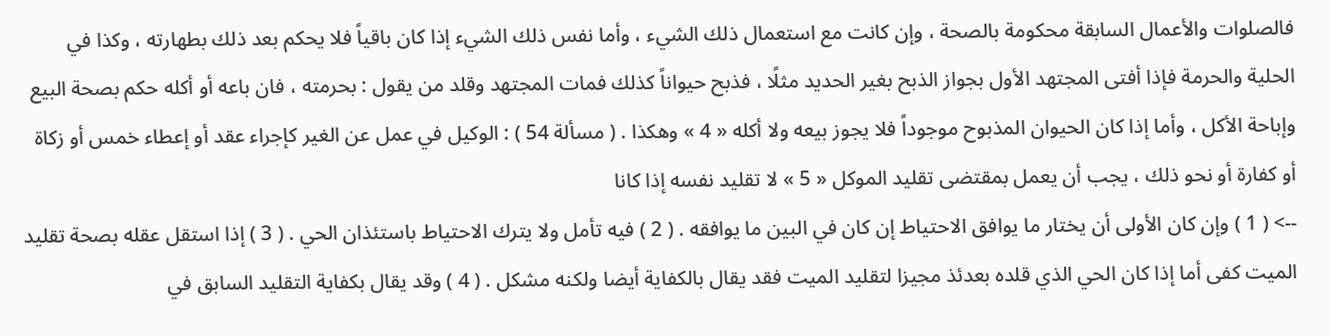فالصلوات والأعمال السابقة محكومة بالصحة ، وإن كانت مع استعمال ذلك الشيء ، وأما نفس ذلك الشيء إذا كان باقياً فلا يحكم بعد ذلك بطهارته ، وكذا في الحلية والحرمة فإذا أفتى المجتهد الأول بجواز الذبح بغير الحديد مثلًا ، فذبح حيواناً كذلك فمات المجتهد وقلد من يقول : بحرمته ، فان باعه أو أكله حكم بصحة البيع وإباحة الأكل ، وأما إذا كان الحيوان المذبوح موجوداً فلا يجوز بيعه ولا أكله « 4 » وهكذا . ( مسألة 54 ) : الوكيل في عمل عن الغير كإجراء عقد أو إعطاء خمس أو زكاة أو كفارة أو نحو ذلك ، يجب أن يعمل بمقتضى تقليد الموكل « 5 » لا تقليد نفسه إذا كانا
--> ( 1 ) وإن كان الأولى أن يختار ما يوافق الاحتياط إن كان في البين ما يوافقه . ( 2 ) فيه تأمل ولا يترك الاحتياط باستئذان الحي . ( 3 ) إذا استقل عقله بصحة تقليد الميت كفى أما إذا كان الحي الذي قلده بعدئذ مجيزا لتقليد الميت فقد يقال بالكفاية أيضا ولكنه مشكل . ( 4 ) وقد يقال بكفاية التقليد السابق في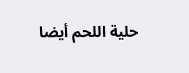حلية اللحم أيضا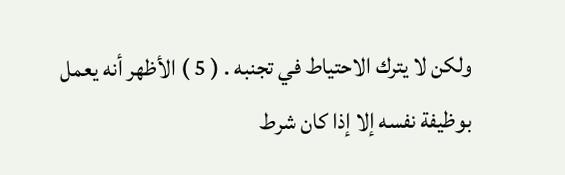ولكن لا يترك الاحتياط في تجنبه . ( 5 ) الأظهر أنه يعمل بوظيفة نفسه إلا إذا كان شرط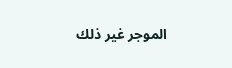الموجر غير ذلك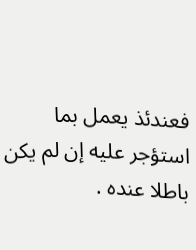فعندئذ يعمل بما استؤجر عليه إن لم يكن باطلا عنده .